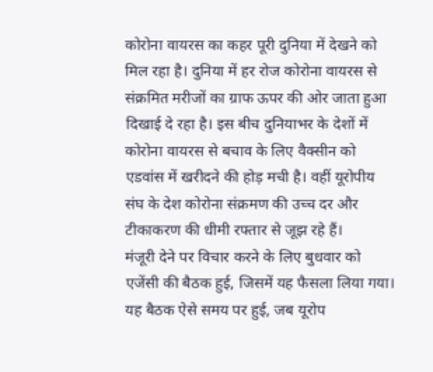कोरोना वायरस का कहर पूरी दुनिया में देखने को मिल रहा है। दुनिया में हर रोज कोरोना वायरस से संक्रमित मरीजों का ग्राफ ऊपर की ओर जाता हुआ दिखाई दे रहा है। इस बीच दुनियाभर के देशों में कोरोना वायरस से बचाव के लिए वैक्सीन को एडवांस में खरीदने की होड़ मची है। वहीं यूरोपीय संघ के देश कोरोना संक्रमण की उच्च दर और टीकाकरण की धीमी रफ्तार से जूझ रहे हैं।
मंजूरी देने पर विचार करने के लिए बुधवार को एजेंसी की बैठक हुई, जिसमें यह फैसला लिया गया। यह बैठक ऐसे समय पर हुई, जब यूरोप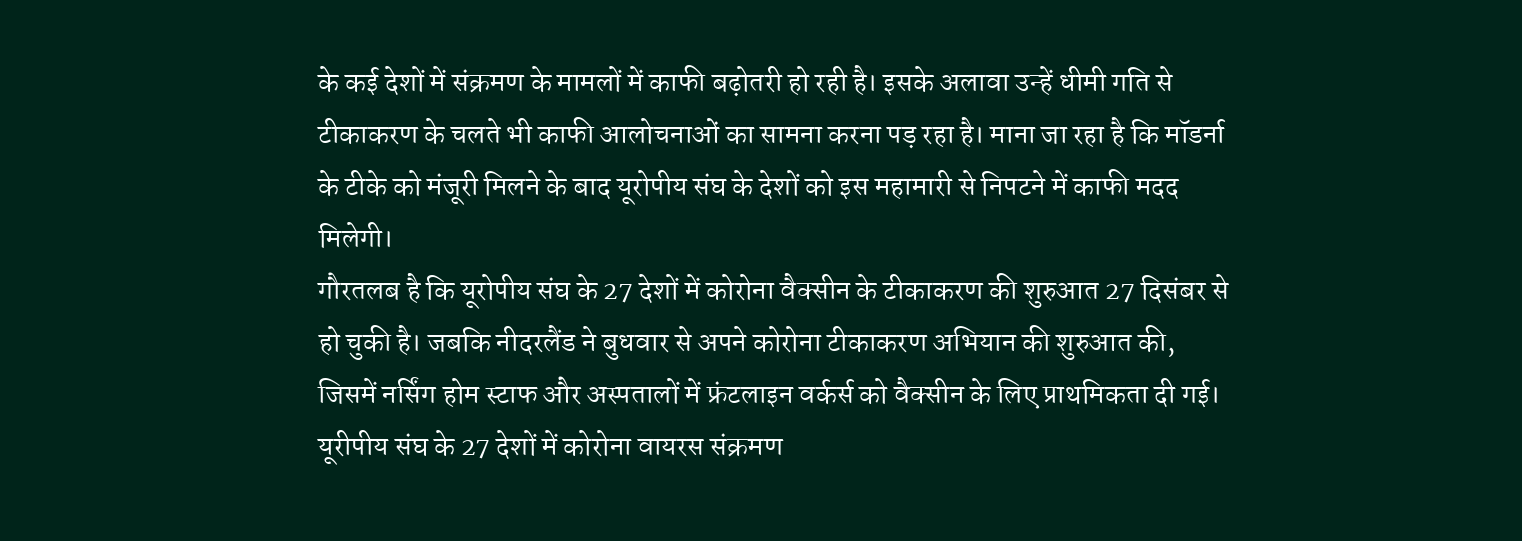के कई देशों में संक्रमण के मामलों में काफी बढ़ोतरी हो रही है। इसके अलावा उन्हें धीमी गति से टीकाकरण के चलते भी काफी आलोचनाओं का सामना करना पड़ रहा है। माना जा रहा है कि मॉडर्ना के टीके को मंजूरी मिलने के बाद यूरोपीय संघ के देशों को इस महामारी से निपटने में काफी मदद मिलेगी।
गौरतलब है कि यूरोपीय संघ के 27 देशों में कोरोना वैक्सीन के टीकाकरण की शुरुआत 27 दिसंबर से हो चुकी है। जबकि नीदरलैंड ने बुधवार से अपने कोरोना टीकाकरण अभियान की शुरुआत की, जिसमें नर्सिंग होम स्टाफ और अस्पतालों में फ्रंटलाइन वर्कर्स को वैक्सीन के लिए प्राथमिकता दी गई। यूरीपीय संघ के 27 देशों में कोरोना वायरस संक्रमण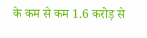के कम से कम 1.6 करोड़ से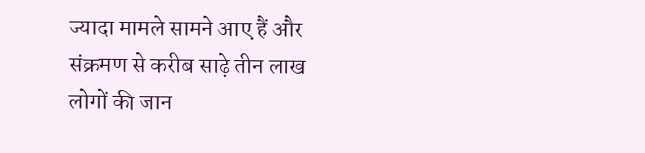ज्यादा मामले सामने आए हैं और संक्रमण से करीब साढ़े तीन लाख लोगों की जान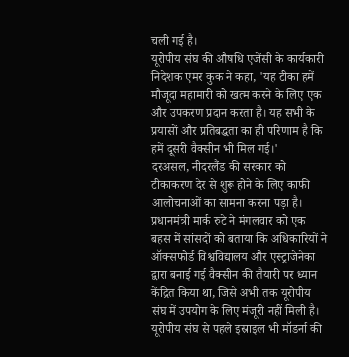चली गई है।
यूरोपीय संघ की औषधि एजेंसी के कार्यकारी निदेशक एमर कुक ने कहा, 'यह टीका हमें मौजूदा महामारी को खत्म करने के लिए एक और उपकरण प्रदान करता है। यह सभी के प्रयासों और प्रतिबद्धता का ही परिणाम है कि हमें दूसरी वैक्सीन भी मिल गई।'
दरअसल, नीदरलैंड की सरकार को टीकाकरण देर से शुरू होने के लिए काफी आलोचनाओं का सामना करना पड़ा है। प्रधानमंत्री मार्क रुटे ने मंगलवार को एक बहस में सांसदों को बताया कि अधिकारियों ने ऑक्सफोर्ड विश्वविद्यालय और एस्ट्राजेनेका द्वारा बनाई गई वैक्सीन की तैयारी पर ध्यान केंद्रित किया था, जिसे अभी तक यूरोपीय संघ में उपयोग के लिए मंजूरी नहीं मिली है।
यूरोपीय संघ से पहले इस्राइल भी मॉडर्ना की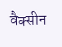वैक्सीन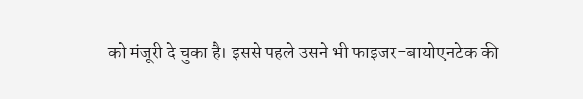को मंजूरी दे चुका है। इससे पहले उसने भी फाइजर-बायोएनटेक की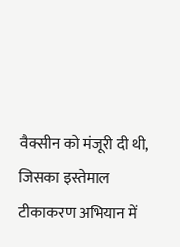वैक्सीन को मंजूरी दी थी, जिसका इस्तेमाल टीकाकरण अभियान में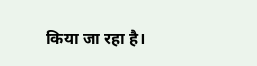किया जा रहा है।